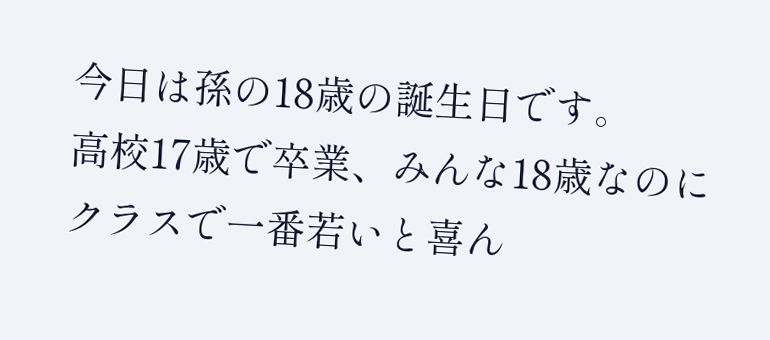今日は孫の18歳の誕生日です。
高校17歳で卒業、みんな18歳なのに
クラスで一番若いと喜ん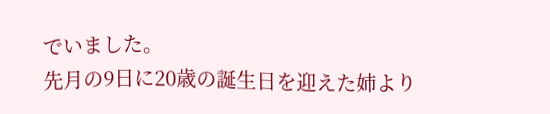でいました。
先月の9日に20歳の誕生日を迎えた姉より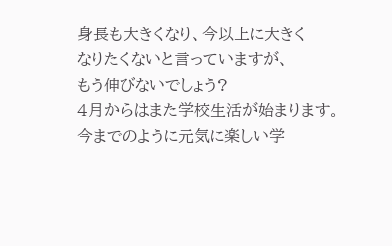身長も大きくなり、今以上に大きく
なりたくないと言っていますが、
もう伸びないでしょう?
4月からはまた学校生活が始まります。
今までのように元気に楽しい学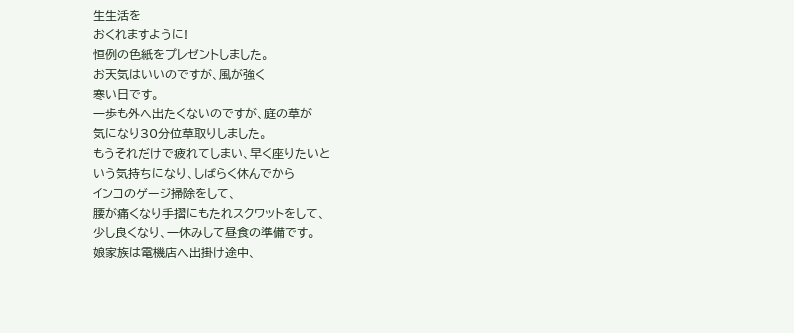生生活を
おくれますように!
恒例の色紙をプレゼントしました。
お天気はいいのですが、風が強く
寒い日です。
一歩も外へ出たくないのですが、庭の草が
気になり30分位草取りしました。
もうそれだけで疲れてしまい、早く座りたいと
いう気持ちになり、しばらく休んでから
インコのゲージ掃除をして、
腰が痛くなり手摺にもたれスクワットをして、
少し良くなり、一休みして昼食の準備です。
娘家族は電機店へ出掛け途中、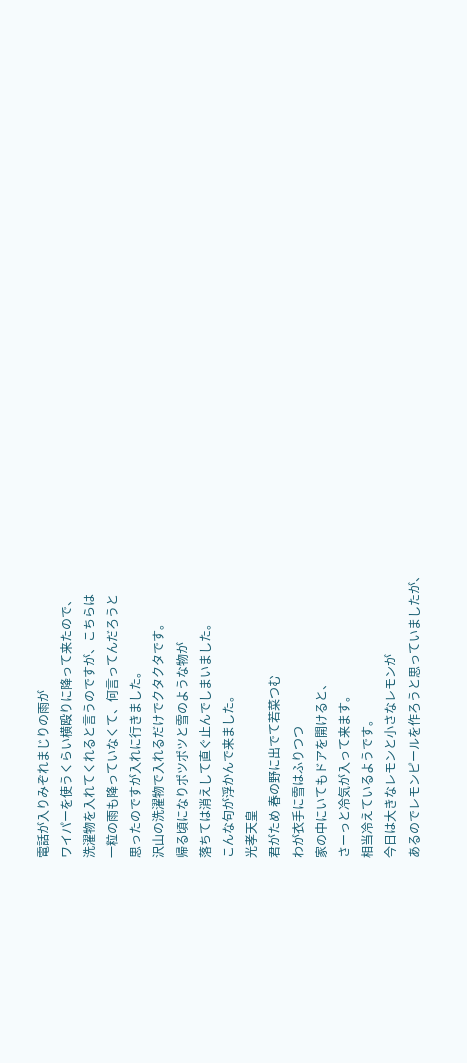電話が入りみぞれまじりの雨が
ワイパーを使うくらい横殴りに降って来たので、
洗濯物を入れてくれると言うのですが、こちらは
一粒の雨も降っていなくて、何言ってんだろうと
思ったのですが入れに行きました。
沢山の洗濯物で入れるだけでクタクタです。
帰る頃になりポツポツと雪のような物が
落ちては消えして直ぐ止んでしまいました。
こんな句が浮かんで来ました。
光孝天皇
君がため 春の野に出でて若菜つむ
わが衣手に雪はふりつつ
家の中にいてもドアを開けると、
さーっと冷気が入って来ます。
相当冷えているようです。
今日は大きなレモンと小さなレモンが
あるのでレモンピールを作ろうと思っていましたが、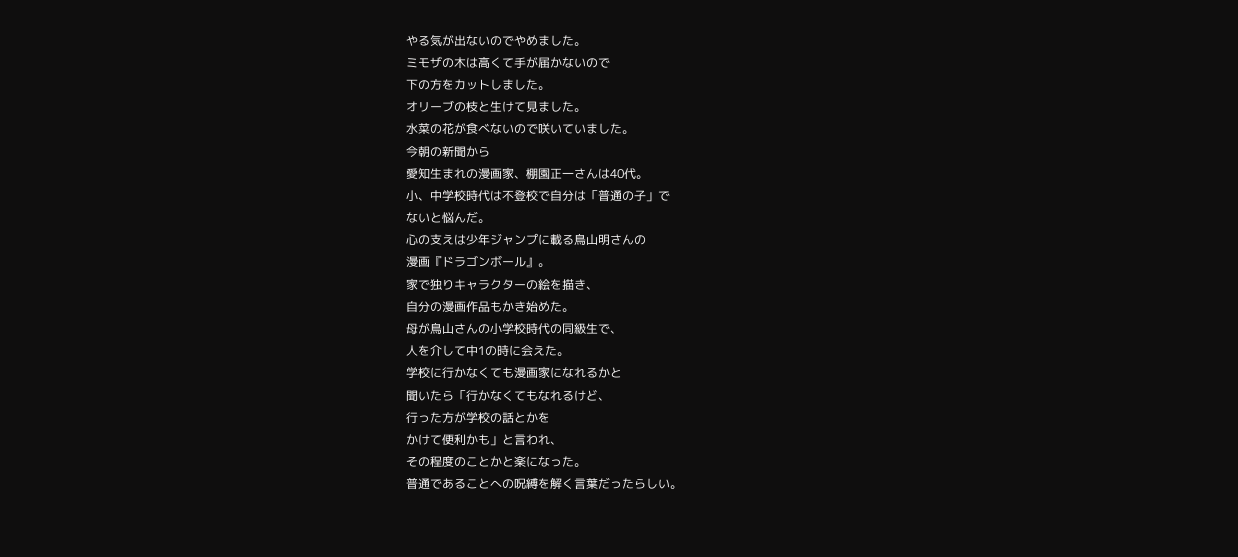やる気が出ないのでやめました。
ミモザの木は高くて手が届かないので
下の方をカットしました。
オリーブの枝と生けて見ました。
水菜の花が食べないので咲いていました。
今朝の新聞から
愛知生まれの漫画家、棚園正一さんは40代。
小、中学校時代は不登校で自分は「普通の子」で
ないと悩んだ。
心の支えは少年ジャンプに載る鳥山明さんの
漫画『ドラゴンボール』。
家で独りキャラクターの絵を描き、
自分の漫画作品もかき始めた。
母が鳥山さんの小学校時代の同級生で、
人を介して中1の時に会えた。
学校に行かなくても漫画家になれるかと
聞いたら「行かなくてもなれるけど、
行った方が学校の話とかを
かけて便利かも」と言われ、
その程度のことかと楽になった。
普通であることへの呪縛を解く言葉だったらしい。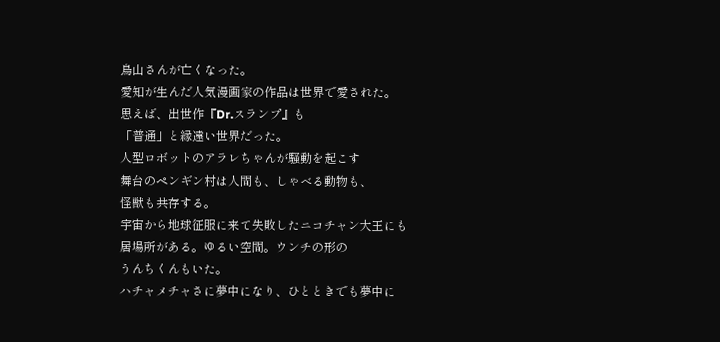鳥山さんが亡くなった。
愛知が生んだ人気漫画家の作品は世界で愛された。
思えば、出世作『Dr.スランプ』も
「普通」と縁遠い世界だった。
人型ロボットのアラレちゃんが騒動を起こす
舞台のペンギン村は人間も、しゃべる動物も、
怪獣も共存する。
宇宙から地球征服に来て失敗したニコチャン大王にも
居場所がある。ゆるい空間。ウンチの形の
うんちくんもいた。
ハチャメチャさに夢中になり、ひとときでも夢中に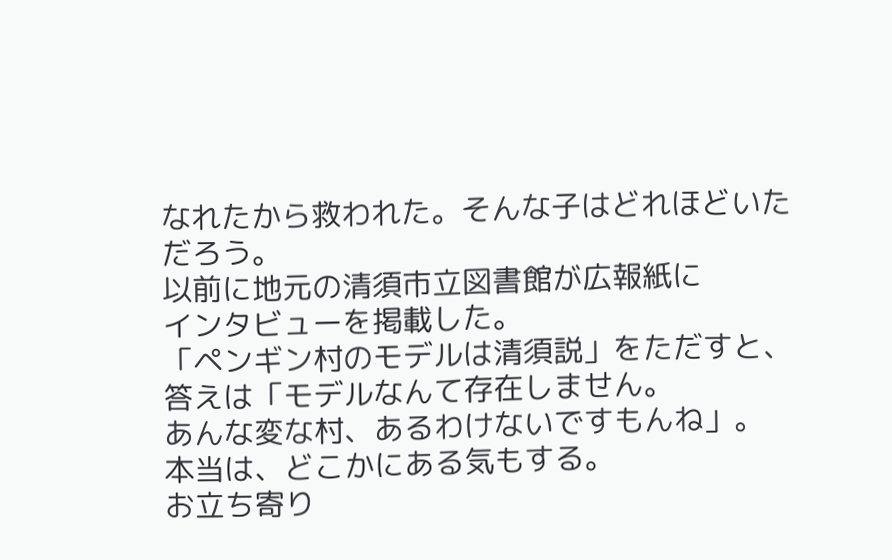なれたから救われた。そんな子はどれほどいただろう。
以前に地元の清須市立図書館が広報紙に
インタビューを掲載した。
「ペンギン村のモデルは清須説」をただすと、
答えは「モデルなんて存在しません。
あんな変な村、あるわけないですもんね」。
本当は、どこかにある気もする。
お立ち寄り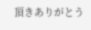頂きありがとう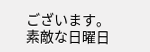ございます。
素敵な日曜日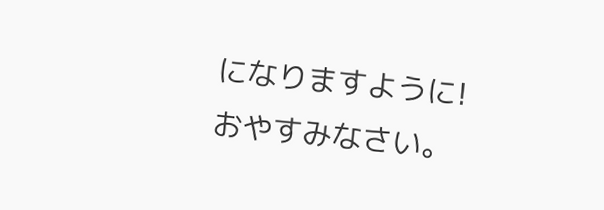になりますように!
おやすみなさい。